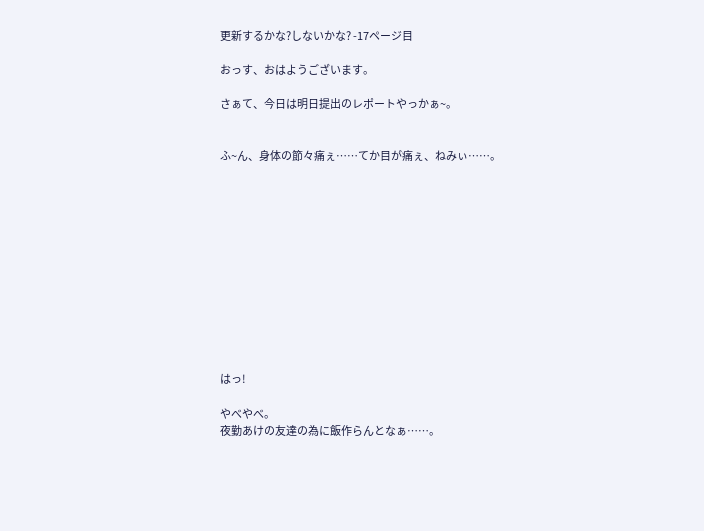更新するかな?しないかな? -17ページ目

おっす、おはようございます。

さぁて、今日は明日提出のレポートやっかぁ~。


ふ~ん、身体の節々痛ぇ……てか目が痛ぇ、ねみぃ……。












はっ!

やべやべ。
夜勤あけの友達の為に飯作らんとなぁ……。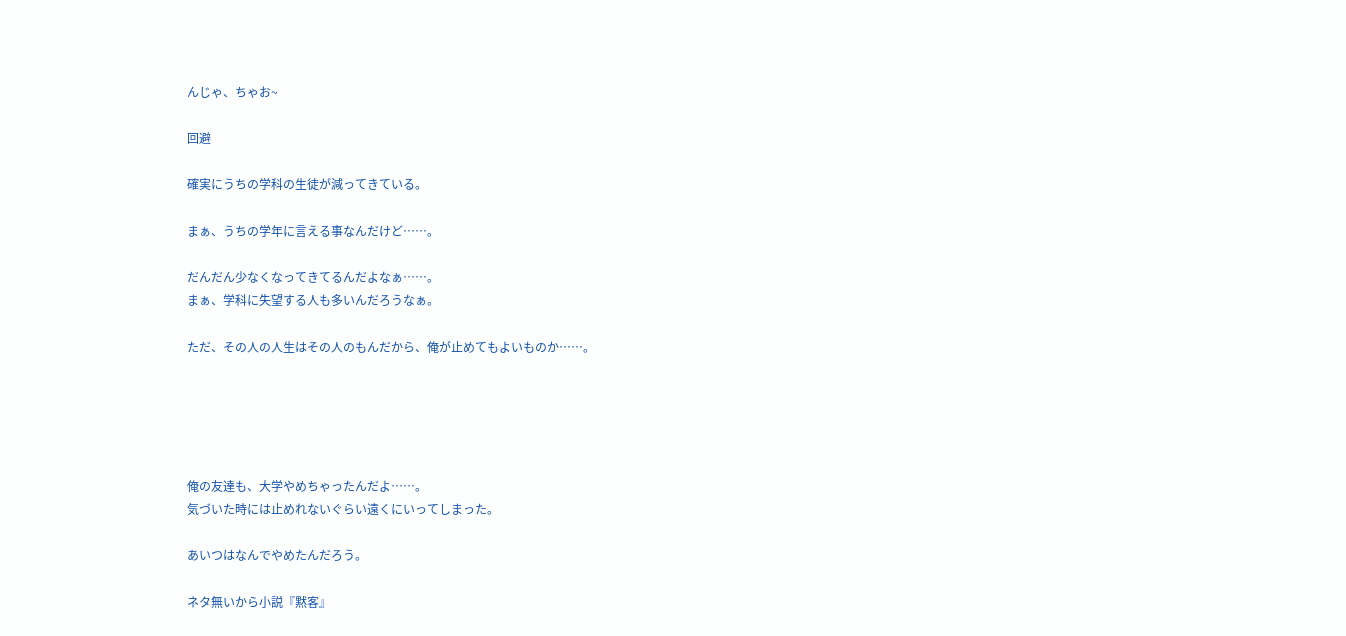んじゃ、ちゃお~

回避

確実にうちの学科の生徒が減ってきている。

まぁ、うちの学年に言える事なんだけど……。

だんだん少なくなってきてるんだよなぁ……。
まぁ、学科に失望する人も多いんだろうなぁ。

ただ、その人の人生はその人のもんだから、俺が止めてもよいものか……。





俺の友達も、大学やめちゃったんだよ……。
気づいた時には止めれないぐらい遠くにいってしまった。

あいつはなんでやめたんだろう。

ネタ無いから小説『黙客』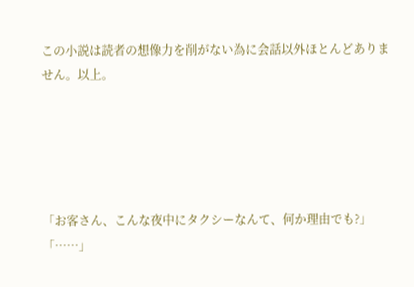この小説は読者の想像力を削がない為に会話以外ほとんどありません。以上。





「お客さん、こんな夜中にタクシーなんて、何か理由でも?」
「……」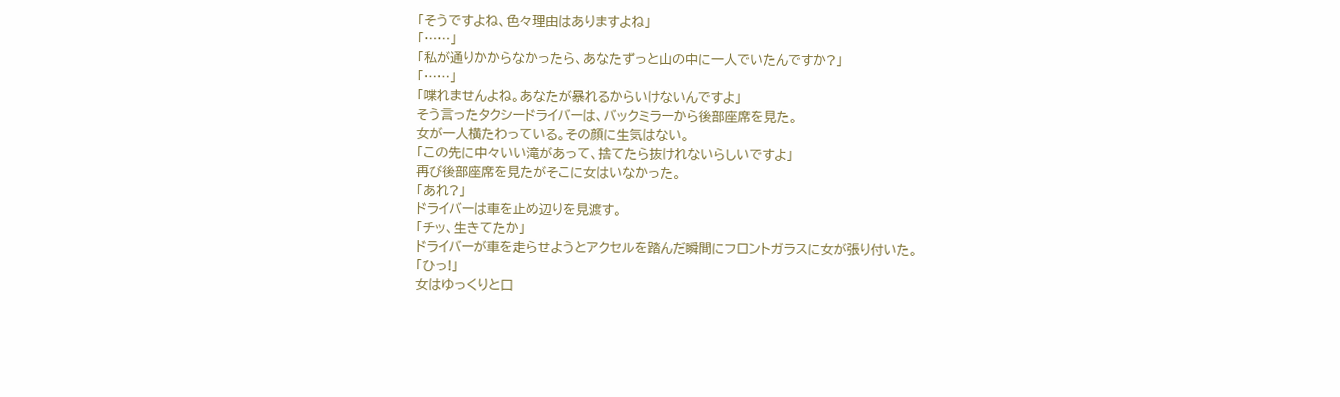「そうですよね、色々理由はありますよね」
「……」
「私が通りかからなかったら、あなたずっと山の中に一人でいたんですか?」
「……」
「喋れませんよね。あなたが暴れるからいけないんですよ」
そう言ったタクシードライバーは、バックミラーから後部座席を見た。
女が一人横たわっている。その顔に生気はない。
「この先に中々いい滝があって、捨てたら抜けれないらしいですよ」
再び後部座席を見たがそこに女はいなかった。
「あれ?」
ドライバーは車を止め辺りを見渡す。
「チッ、生きてたか」
ドライバーが車を走らせようとアクセルを踏んだ瞬間にフロントガラスに女が張り付いた。
「ひっ!」
女はゆっくりと口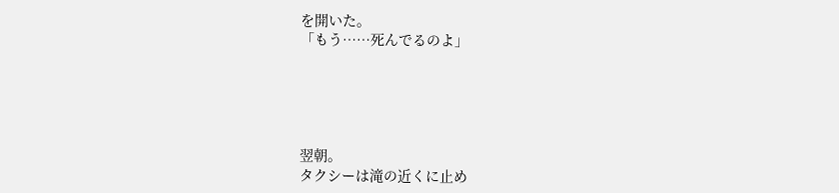を開いた。
「もう……死んでるのよ」





翌朝。
タクシーは滝の近くに止め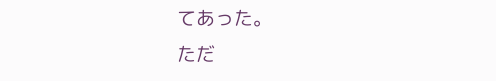てあった。
ただ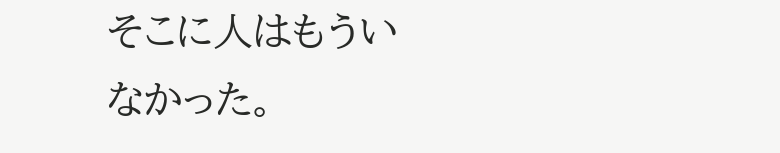そこに人はもういなかった。